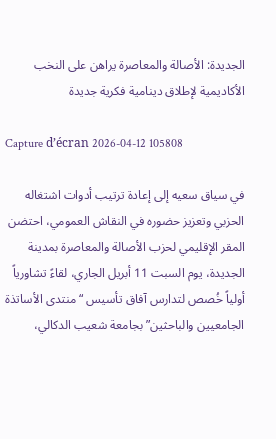الجديدة: الأصالة والمعاصرة يراهن على النخب الأكاديمية لإطلاق دينامية فكرية جديدة

Capture d’écran 2026-04-12 105808

في سياق سعيه إلى إعادة ترتيب أدوات اشتغاله الحزبي وتعزيز حضوره في النقاش العمومي، احتضن المقر الإقليمي لحزب الأصالة والمعاصرة بمدينة الجديدة، يوم السبت 11 أبريل الجاري، لقاءً تشاورياً أولياً خُصص لتدارس آفاق تأسيس “منتدى الأساتذة الجامعيين والباحثين” بجامعة شعيب الدكالي،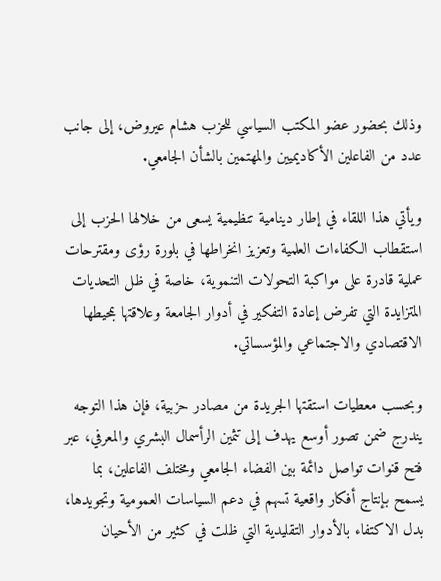وذلك بحضور عضو المكتب السياسي للحزب هشام عيروض، إلى جانب عدد من الفاعلين الأكاديميين والمهتمين بالشأن الجامعي.

ويأتي هذا اللقاء في إطار دينامية تنظيمية يسعى من خلالها الحزب إلى استقطاب الكفاءات العلمية وتعزيز انخراطها في بلورة رؤى ومقترحات عملية قادرة على مواكبة التحولات التنموية، خاصة في ظل التحديات المتزايدة التي تفرض إعادة التفكير في أدوار الجامعة وعلاقتها بمحيطها الاقتصادي والاجتماعي والمؤسساتي.

وبحسب معطيات استقتها الجريدة من مصادر حزبية، فإن هذا التوجه يندرج ضمن تصور أوسع يهدف إلى تثمين الرأسمال البشري والمعرفي، عبر فتح قنوات تواصل دائمة بين الفضاء الجامعي ومختلف الفاعلين، بما يسمح بإنتاج أفكار واقعية تسهم في دعم السياسات العمومية وتجويدها، بدل الاكتفاء بالأدوار التقليدية التي ظلت في كثير من الأحيان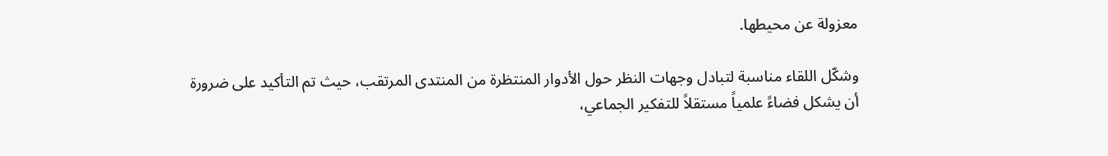معزولة عن محيطها.

وشكّل اللقاء مناسبة لتبادل وجهات النظر حول الأدوار المنتظرة من المنتدى المرتقب، حيث تم التأكيد على ضرورة أن يشكل فضاءً علمياً مستقلاً للتفكير الجماعي،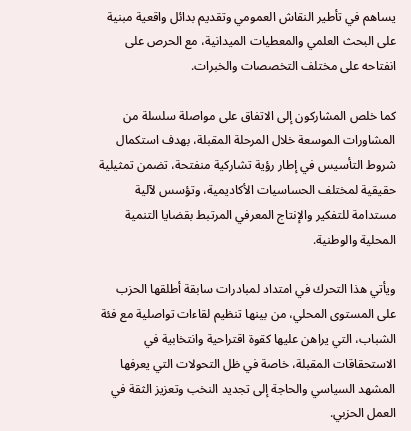يساهم في تأطير النقاش العمومي وتقديم بدائل واقعية مبنية على البحث العلمي والمعطيات الميدانية، مع الحرص على انفتاحه على مختلف التخصصات والخبرات.

كما خلص المشاركون إلى الاتفاق على مواصلة سلسلة من المشاورات الموسعة خلال المرحلة المقبلة، بهدف استكمال شروط التأسيس في إطار رؤية تشاركية منفتحة، تضمن تمثيلية حقيقية لمختلف الحساسيات الأكاديمية، وتؤسس لآلية مستدامة للتفكير والإنتاج المعرفي المرتبط بقضايا التنمية المحلية والوطنية.

ويأتي هذا التحرك في امتداد لمبادرات سابقة أطلقها الحزب على المستوى المحلي، من بينها تنظيم لقاءات تواصلية مع فئة الشباب، التي يراهن عليها كقوة اقتراحية وانتخابية في الاستحقاقات المقبلة، خاصة في ظل التحولات التي يعرفها المشهد السياسي والحاجة إلى تجديد النخب وتعزيز الثقة في العمل الحزبي.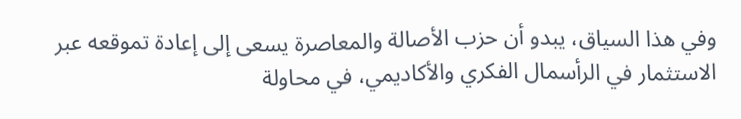وفي هذا السياق، يبدو أن حزب الأصالة والمعاصرة يسعى إلى إعادة تموقعه عبر الاستثمار في الرأسمال الفكري والأكاديمي، في محاولة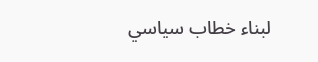لبناء خطاب سياسي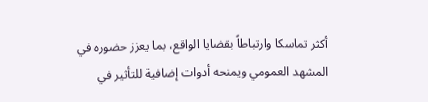أكثر تماسكا وارتباطاً بقضايا الواقع، بما يعزز حضوره في المشهد العمومي ويمنحه أدوات إضافية للتأثير في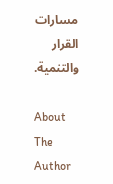مسارات القرار والتنمية.

About The Author